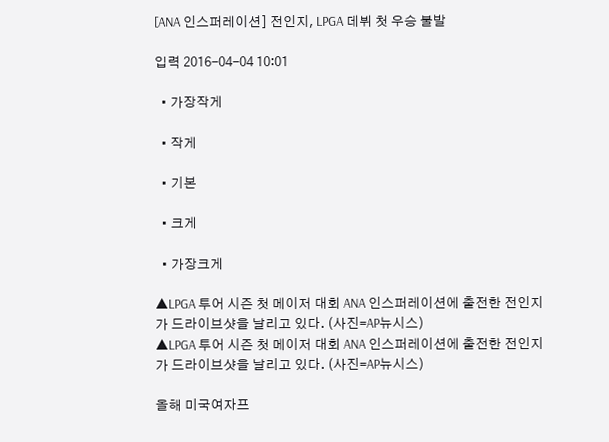[ANA 인스퍼레이션] 전인지, LPGA 데뷔 첫 우승 불발

입력 2016-04-04 10:01

  • 가장작게

  • 작게

  • 기본

  • 크게

  • 가장크게

▲LPGA 투어 시즌 첫 메이저 대회 ANA 인스퍼레이션에 출전한 전인지가 드라이브샷을 날리고 있다. (사진=AP뉴시스)
▲LPGA 투어 시즌 첫 메이저 대회 ANA 인스퍼레이션에 출전한 전인지가 드라이브샷을 날리고 있다. (사진=AP뉴시스)

올해 미국여자프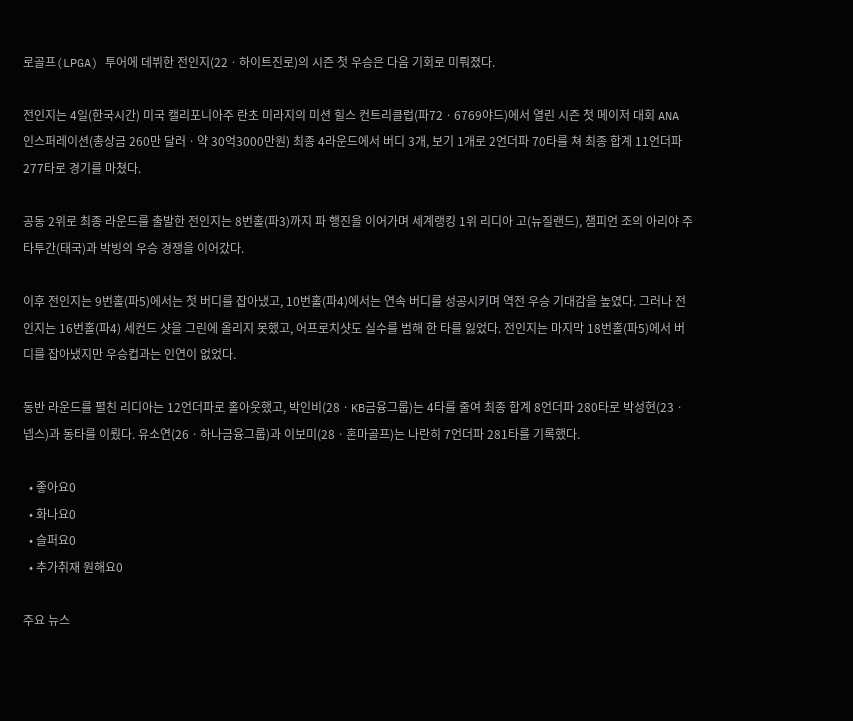로골프(LPGA) 투어에 데뷔한 전인지(22ㆍ하이트진로)의 시즌 첫 우승은 다음 기회로 미뤄졌다.

전인지는 4일(한국시간) 미국 캘리포니아주 란초 미라지의 미션 힐스 컨트리클럽(파72ㆍ6769야드)에서 열린 시즌 첫 메이저 대회 ANA 인스퍼레이션(총상금 260만 달러ㆍ약 30억3000만원) 최종 4라운드에서 버디 3개, 보기 1개로 2언더파 70타를 쳐 최종 합계 11언더파 277타로 경기를 마쳤다.

공동 2위로 최종 라운드를 출발한 전인지는 8번홀(파3)까지 파 행진을 이어가며 세계랭킹 1위 리디아 고(뉴질랜드), 챔피언 조의 아리야 주타투간(태국)과 박빙의 우승 경쟁을 이어갔다.

이후 전인지는 9번홀(파5)에서는 첫 버디를 잡아냈고, 10번홀(파4)에서는 연속 버디를 성공시키며 역전 우승 기대감을 높였다. 그러나 전인지는 16번홀(파4) 세컨드 샷을 그린에 올리지 못했고, 어프로치샷도 실수를 범해 한 타를 잃었다. 전인지는 마지막 18번홀(파5)에서 버디를 잡아냈지만 우승컵과는 인연이 없었다.

동반 라운드를 펼친 리디아는 12언더파로 홀아웃했고, 박인비(28ㆍKB금융그룹)는 4타를 줄여 최종 합계 8언더파 280타로 박성현(23ㆍ넵스)과 동타를 이뤘다. 유소연(26ㆍ하나금융그룹)과 이보미(28ㆍ혼마골프)는 나란히 7언더파 281타를 기록했다.

  • 좋아요0
  • 화나요0
  • 슬퍼요0
  • 추가취재 원해요0

주요 뉴스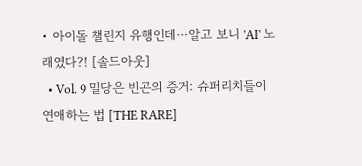• 아이돌 챌린지 유행인데⋯알고 보니 'AI' 노래였다?! [솔드아웃]
  • Vol. 9 밀당은 빈곤의 증거: 슈퍼리치들이 연애하는 법 [THE RARE]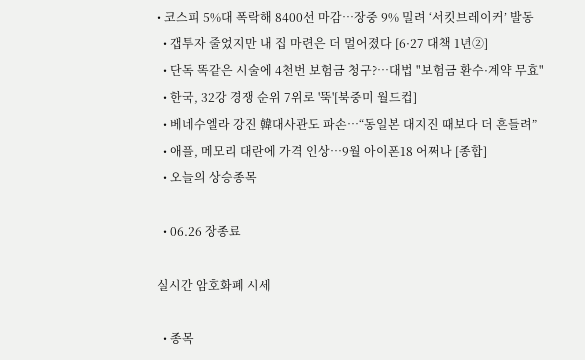• 코스피 5%대 폭락해 8400선 마감⋯장중 9% 밀려 ‘서킷브레이커’ 발동
  • 갭투자 줄었지만 내 집 마련은 더 멀어졌다 [6·27 대책 1년②]
  • 단독 똑같은 시술에 4천번 보험금 청구?…대법 "보험금 환수·계약 무효"
  • 한국, 32강 경쟁 순위 7위로 '뚝'[북중미 월드컵]
  • 베네수엘라 강진 韓대사관도 파손⋯“동일본 대지진 때보다 더 흔들려”
  • 애플, 메모리 대란에 가격 인상⋯9월 아이폰18 어쩌나 [종합]
  • 오늘의 상승종목

  • 06.26 장종료

실시간 암호화폐 시세

  • 종목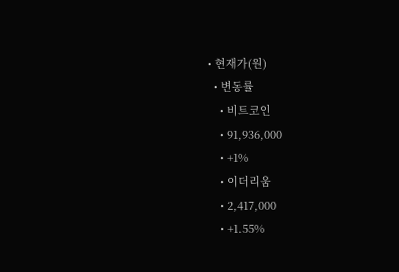• 현재가(원)
  • 변동률
    • 비트코인
    • 91,936,000
    • +1%
    • 이더리움
    • 2,417,000
    • +1.55%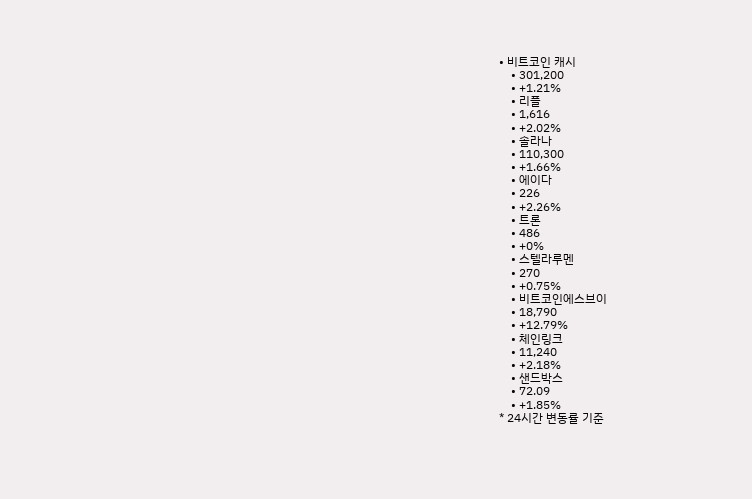• 비트코인 캐시
    • 301,200
    • +1.21%
    • 리플
    • 1,616
    • +2.02%
    • 솔라나
    • 110,300
    • +1.66%
    • 에이다
    • 226
    • +2.26%
    • 트론
    • 486
    • +0%
    • 스텔라루멘
    • 270
    • +0.75%
    • 비트코인에스브이
    • 18,790
    • +12.79%
    • 체인링크
    • 11,240
    • +2.18%
    • 샌드박스
    • 72.09
    • +1.85%
* 24시간 변동률 기준